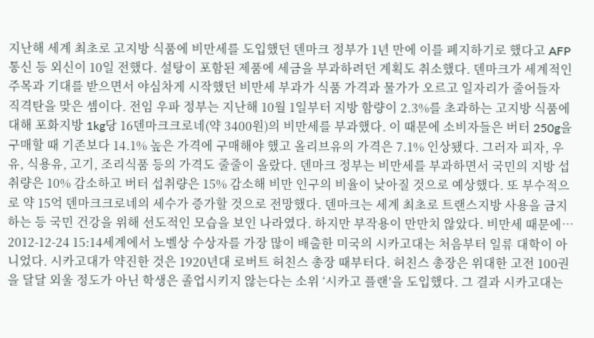지난해 세계 최초로 고지방 식품에 비만세를 도입했던 덴마크 정부가 1년 만에 이를 폐지하기로 했다고 AFP통신 등 외신이 10일 전했다. 설탕이 포함된 제품에 세금을 부과하려던 계획도 취소했다. 덴마크가 세계적인 주목과 기대를 받으면서 야심차게 시작했던 비만세 부과가 식품 가격과 물가가 오르고 일자리가 줄어들자 직격탄을 맞은 셈이다. 전임 우파 정부는 지난해 10월 1일부터 지방 함량이 2.3%를 초과하는 고지방 식품에 대해 포화지방 1kg당 16덴마크크로네(약 3400원)의 비만세를 부과했다. 이 때문에 소비자들은 버터 250g을 구매할 때 기존보다 14.1% 높은 가격에 구매해야 했고 올리브유의 가격은 7.1% 인상됐다. 그러자 피자, 우유, 식용유, 고기, 조리식품 등의 가격도 줄줄이 올랐다. 덴마크 정부는 비만세를 부과하면서 국민의 지방 섭취량은 10% 감소하고 버터 섭취량은 15% 감소해 비만 인구의 비율이 낮아질 것으로 예상했다. 또 부수적으로 약 15억 덴마크크로네의 세수가 증가할 것으로 전망했다. 덴마크는 세계 최초로 트랜스지방 사용을 금지하는 등 국민 건강을 위해 선도적인 모습을 보인 나라였다. 하지만 부작용이 만만치 않았다. 비만세 때문에…
2012-12-24 15:14세계에서 노벨상 수상자를 가장 많이 배출한 미국의 시카고대는 처음부터 일류 대학이 아니었다. 시카고대가 약진한 것은 1920년대 로버트 허친스 총장 때부터다. 허친스 총장은 위대한 고전 100권을 달달 외울 정도가 아닌 학생은 졸업시키지 않는다는 소위 ‘시카고 플랜’을 도입했다. 그 결과 시카고대는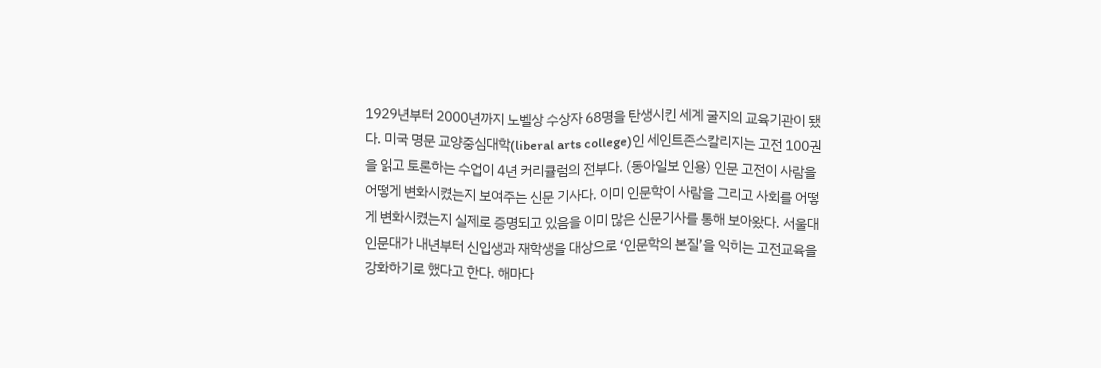1929년부터 2000년까지 노벨상 수상자 68명을 탄생시킨 세계 굴지의 교육기관이 됐다. 미국 명문 교양중심대학(liberal arts college)인 세인트존스칼리지는 고전 100권을 읽고 토론하는 수업이 4년 커리큘럼의 전부다. (동아일보 인용) 인문 고전이 사람을 어떻게 변화시켰는지 보여주는 신문 기사다. 이미 인문학이 사람을 그리고 사회를 어떻게 변화시켰는지 실제로 증명되고 있음을 이미 많은 신문기사를 통해 보아왔다. 서울대 인문대가 내년부터 신입생과 재학생을 대상으로 ‘인문학의 본질’을 익히는 고전교육을 강화하기로 했다고 한다. 해마다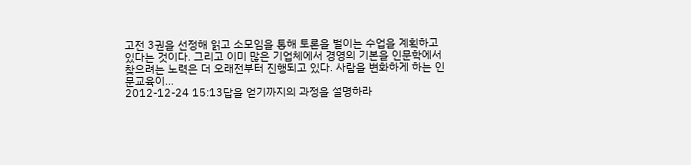고전 3권을 선정해 읽고 소모임을 통해 토론을 벌이는 수업을 계획하고 있다는 것이다. 그리고 이미 많은 기업체에서 경영의 기본을 인문학에서 찾으려는 노력은 더 오래전부터 진행되고 있다. 사람을 변화하게 하는 인문교육이…
2012-12-24 15:13답을 얻기까지의 과정을 설명하라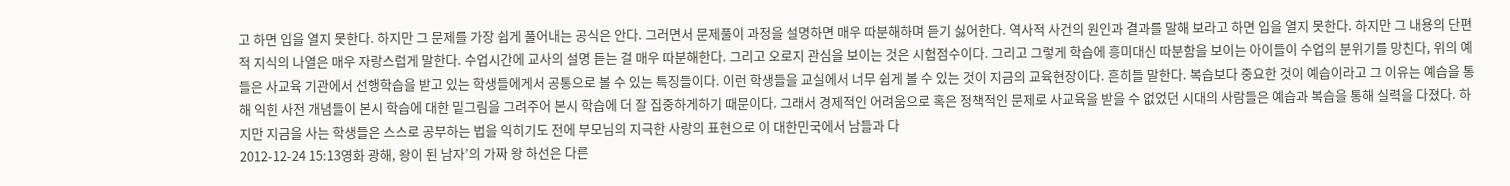고 하면 입을 열지 못한다. 하지만 그 문제를 가장 쉽게 풀어내는 공식은 안다. 그러면서 문제풀이 과정을 설명하면 매우 따분해하며 듣기 싫어한다. 역사적 사건의 원인과 결과를 말해 보라고 하면 입을 열지 못한다. 하지만 그 내용의 단편적 지식의 나열은 매우 자랑스럽게 말한다. 수업시간에 교사의 설명 듣는 걸 매우 따분해한다. 그리고 오로지 관심을 보이는 것은 시험점수이다. 그리고 그렇게 학습에 흥미대신 따분함을 보이는 아이들이 수업의 분위기를 망친다, 위의 예들은 사교육 기관에서 선행학습을 받고 있는 학생들에게서 공통으로 볼 수 있는 특징들이다. 이런 학생들을 교실에서 너무 쉽게 볼 수 있는 것이 지금의 교육현장이다. 흔히들 말한다. 복습보다 중요한 것이 예습이라고 그 이유는 예습을 통해 익힌 사전 개념들이 본시 학습에 대한 밑그림을 그려주어 본시 학습에 더 잘 집중하게하기 때문이다. 그래서 경제적인 어려움으로 혹은 정책적인 문제로 사교육을 받을 수 없었던 시대의 사람들은 예습과 복습을 통해 실력을 다졌다. 하지만 지금을 사는 학생들은 스스로 공부하는 법을 익히기도 전에 부모님의 지극한 사랑의 표현으로 이 대한민국에서 남들과 다
2012-12-24 15:13영화 광해, 왕이 된 남자’의 가짜 왕 하선은 다른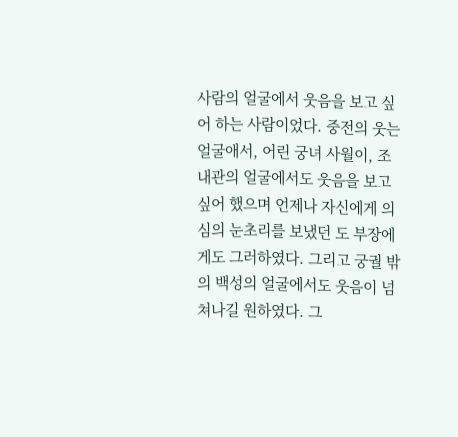사람의 얼굴에서 웃음을 보고 싶어 하는 사람이었다. 중전의 웃는 얼굴애서, 어린 궁녀 사월이, 조 내관의 얼굴에서도 웃음을 보고 싶어 했으며 언제나 자신에게 의심의 눈초리를 보냈던 도 부장에게도 그러하였다. 그리고 궁궐 밖의 백성의 얼굴에서도 웃음이 넘쳐나길 원하였다. 그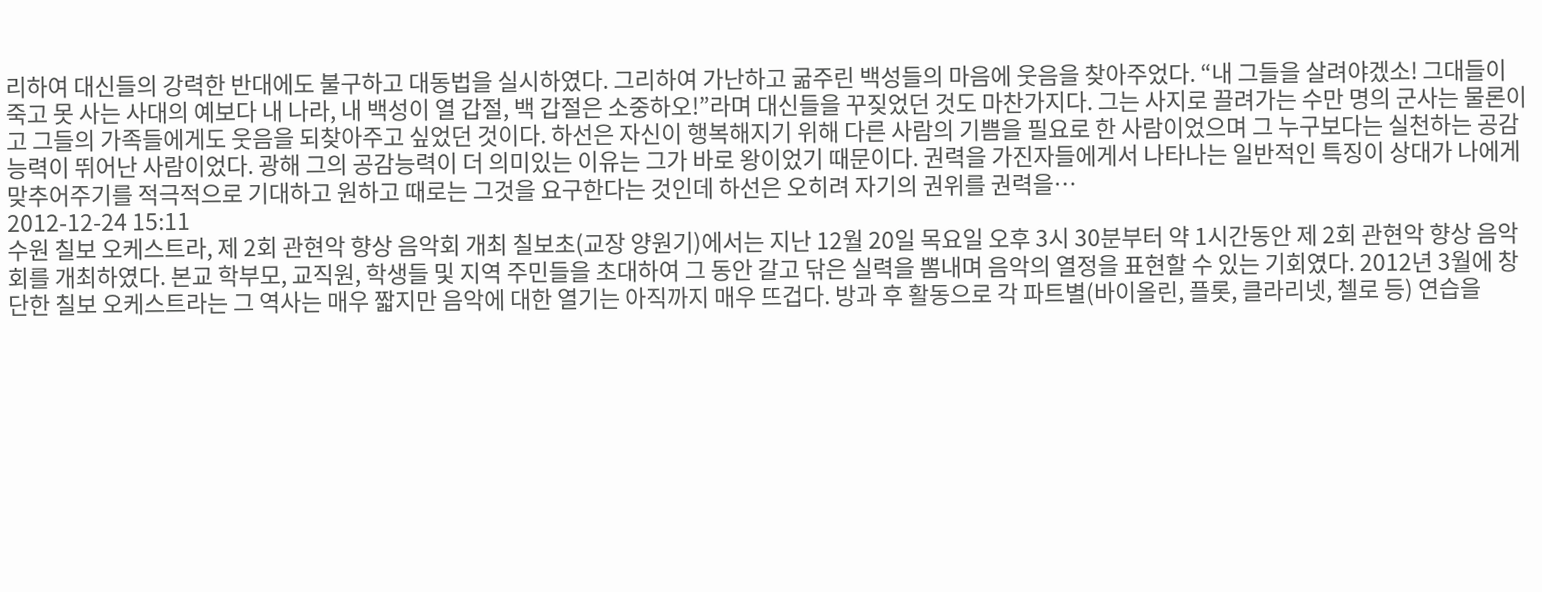리하여 대신들의 강력한 반대에도 불구하고 대동법을 실시하였다. 그리하여 가난하고 굶주린 백성들의 마음에 웃음을 찾아주었다. “내 그들을 살려야겠소! 그대들이 죽고 못 사는 사대의 예보다 내 나라, 내 백성이 열 갑절, 백 갑절은 소중하오!”라며 대신들을 꾸짖었던 것도 마찬가지다. 그는 사지로 끌려가는 수만 명의 군사는 물론이고 그들의 가족들에게도 웃음을 되찾아주고 싶었던 것이다. 하선은 자신이 행복해지기 위해 다른 사람의 기쁨을 필요로 한 사람이었으며 그 누구보다는 실천하는 공감능력이 뛰어난 사람이었다. 광해 그의 공감능력이 더 의미있는 이유는 그가 바로 왕이었기 때문이다. 권력을 가진자들에게서 나타나는 일반적인 특징이 상대가 나에게 맞추어주기를 적극적으로 기대하고 원하고 때로는 그것을 요구한다는 것인데 하선은 오히려 자기의 권위를 권력을…
2012-12-24 15:11
수원 칠보 오케스트라, 제 2회 관현악 향상 음악회 개최 칠보초(교장 양원기)에서는 지난 12월 20일 목요일 오후 3시 30분부터 약 1시간동안 제 2회 관현악 향상 음악회를 개최하였다. 본교 학부모, 교직원, 학생들 및 지역 주민들을 초대하여 그 동안 갈고 닦은 실력을 뽐내며 음악의 열정을 표현할 수 있는 기회였다. 2012년 3월에 창단한 칠보 오케스트라는 그 역사는 매우 짧지만 음악에 대한 열기는 아직까지 매우 뜨겁다. 방과 후 활동으로 각 파트별(바이올린, 플롯, 클라리넷, 첼로 등) 연습을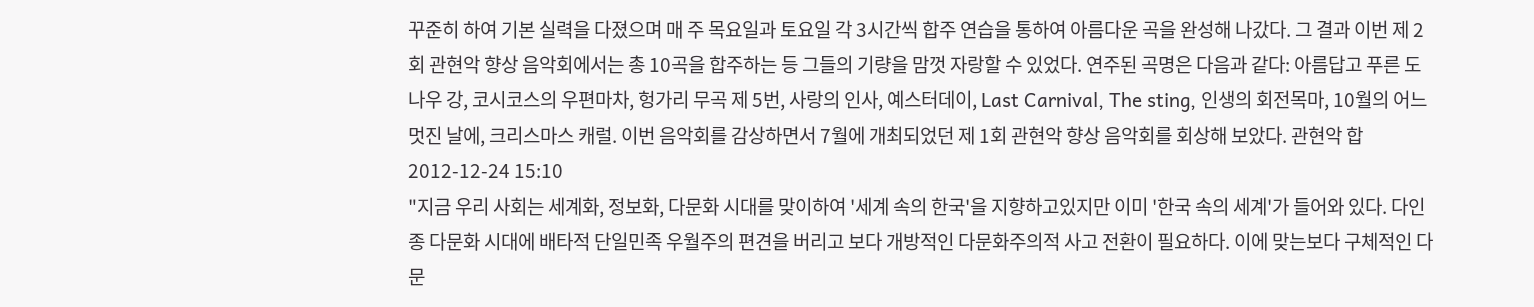꾸준히 하여 기본 실력을 다졌으며 매 주 목요일과 토요일 각 3시간씩 합주 연습을 통하여 아름다운 곡을 완성해 나갔다. 그 결과 이번 제 2회 관현악 향상 음악회에서는 총 10곡을 합주하는 등 그들의 기량을 맘껏 자랑할 수 있었다. 연주된 곡명은 다음과 같다: 아름답고 푸른 도나우 강, 코시코스의 우편마차, 헝가리 무곡 제 5번, 사랑의 인사, 예스터데이, Last Carnival, The sting, 인생의 회전목마, 10월의 어느 멋진 날에, 크리스마스 캐럴. 이번 음악회를 감상하면서 7월에 개최되었던 제 1회 관현악 향상 음악회를 회상해 보았다. 관현악 합
2012-12-24 15:10
"지금 우리 사회는 세계화, 정보화, 다문화 시대를 맞이하여 '세계 속의 한국'을 지향하고있지만 이미 '한국 속의 세계'가 들어와 있다. 다인종 다문화 시대에 배타적 단일민족 우월주의 편견을 버리고 보다 개방적인 다문화주의적 사고 전환이 필요하다. 이에 맞는보다 구체적인 다문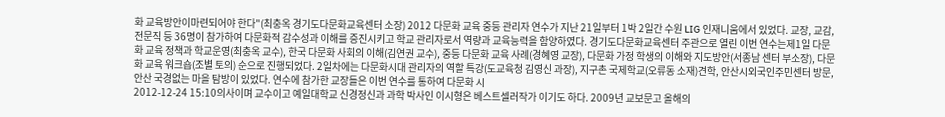화 교육방안이마련되어야 한다"(최충옥 경기도다문화교육센터 소장) 2012 다문화 교육 중등 관리자 연수가 지난 21일부터 1박 2일간 수원 LIG 인재니움에서 있었다. 교장, 교감, 전문직 등 36명이 참가하여 다문화적 감수성과 이해를 증진시키고 학교 관리자로서 역량과 교육능력을 함양하였다. 경기도다문화교육센터 주관으로 열린 이번 연수는제1일 다문화 교육 정책과 학교운영(최충옥 교수), 한국 다문화 사회의 이해(김연권 교수), 중등 다문화 교육 사례(경혜영 교장), 다문화 가정 학생의 이해와 지도방안(서종남 센터 부소장), 다문화 교육 워크숍(조별 토의) 순으로 진행되었다. 2일차에는 다문화시대 관리자의 역할 특강(도교육청 김영신 과장), 지구촌 국제학교(오류동 소재)견학, 안산시외국인주민센터 방문, 안산 국경없는 마을 탐방이 있었다. 연수에 참가한 교장들은 이번 연수를 통하여 다문화 시
2012-12-24 15:10의사이며 교수이고 예일대학교 신경정신과 과학 박사인 이시형은 베스트셀러작가 이기도 하다. 2009년 교보문고 올해의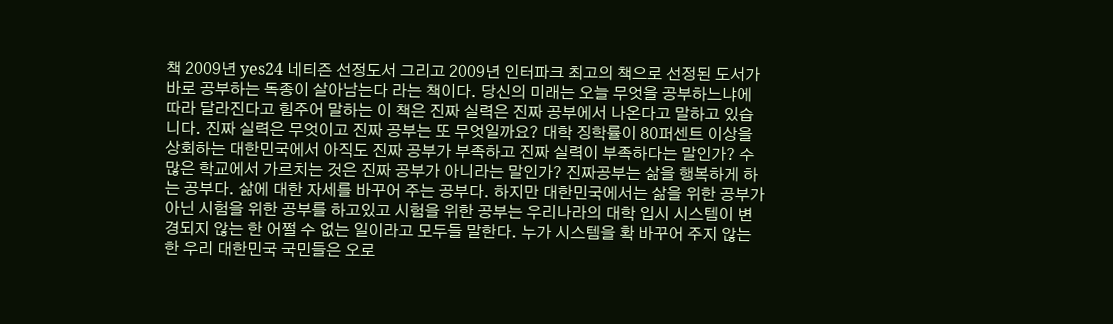책 2009년 yes24 네티즌 선정도서 그리고 2009년 인터파크 최고의 책으로 선정된 도서가 바로 공부하는 독종이 살아남는다 라는 책이다. 당신의 미래는 오늘 무엇을 공부하느냐에 따라 달라진다고 힘주어 말하는 이 책은 진짜 실력은 진짜 공부에서 나온다고 말하고 있습니다. 진짜 실력은 무엇이고 진짜 공부는 또 무엇일까요? 대학 징학률이 80퍼센트 이상을 상회하는 대한민국에서 아직도 진짜 공부가 부족하고 진짜 실력이 부족하다는 말인가? 수많은 학교에서 가르치는 것은 진짜 공부가 아니라는 말인가? 진짜공부는 삶을 행복하게 하는 공부다. 삶에 대한 자세를 바꾸어 주는 공부다. 하지만 대한민국에서는 삶을 위한 공부가 아닌 시험을 위한 공부를 하고있고 시험을 위한 공부는 우리나라의 대학 입시 시스템이 변경되지 않는 한 어쩔 수 없는 일이라고 모두들 말한다. 누가 시스템을 확 바꾸어 주지 않는 한 우리 대한민국 국민들은 오로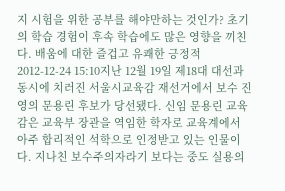지 시험을 위한 공부를 해야만하는 것인가? 초기의 학습 경험이 후속 학습에도 많은 영향을 끼친다. 배움에 대한 즐겁고 유쾌한 긍정적
2012-12-24 15:10지난 12월 19일 제18대 대선과 동시에 치러진 서울시교육감 재선거에서 보수 진영의 문용린 후보가 당선됐다. 신임 문용린 교육감은 교육부 장관을 역임한 학자로 교육계에서 아주 합리적인 석학으로 인정받고 있는 인물이다. 지나친 보수주의자라기 보다는 중도 실용의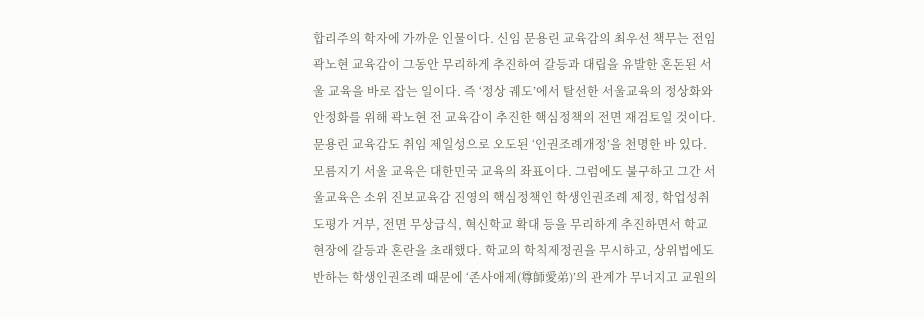합리주의 학자에 가까운 인물이다. 신임 문용린 교육감의 최우선 책무는 전임 곽노현 교육감이 그동안 무리하게 추진하여 갈등과 대립을 유발한 혼돈된 서울 교육을 바로 잡는 일이다. 즉 ‘정상 궤도’에서 탈선한 서울교육의 정상화와 안정화를 위해 곽노현 전 교육감이 추진한 핵심정책의 전면 재검토일 것이다. 문용린 교육감도 취임 제일성으로 오도된 ‘인권조례개정’을 천명한 바 있다. 모름지기 서울 교육은 대한민국 교육의 좌표이다. 그럼에도 불구하고 그간 서울교육은 소위 진보교육감 진영의 핵심정책인 학생인권조례 제정, 학업성취도평가 거부, 전면 무상급식, 혁신학교 확대 등을 무리하게 추진하면서 학교 현장에 갈등과 혼란을 초래했다. 학교의 학칙제정권을 무시하고, 상위법에도 반하는 학생인권조례 때문에 ‘존사애제(尊師愛弟)’의 관계가 무너지고 교원의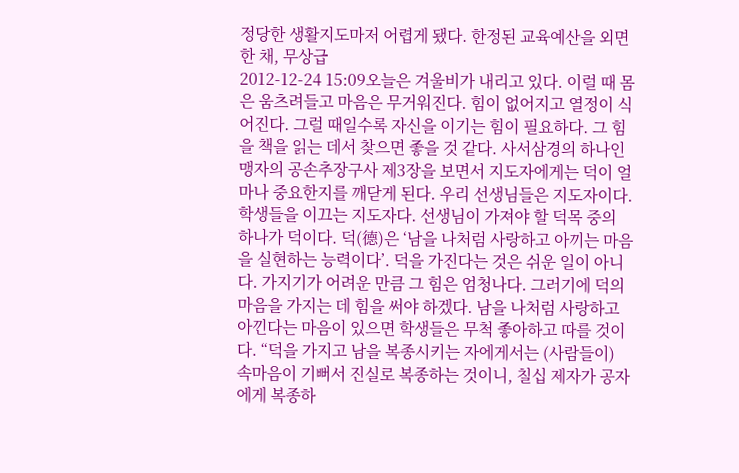정당한 생활지도마저 어렵게 됐다. 한정된 교육예산을 외면한 채, 무상급
2012-12-24 15:09오늘은 겨울비가 내리고 있다. 이럴 때 몸은 움츠려들고 마음은 무거워진다. 힘이 없어지고 열정이 식어진다. 그럴 때일수록 자신을 이기는 힘이 필요하다. 그 힘을 책을 읽는 데서 찾으면 좋을 것 같다. 사서삼경의 하나인 맹자의 공손추장구사 제3장을 보면서 지도자에게는 덕이 얼마나 중요한지를 깨닫게 된다. 우리 선생님들은 지도자이다. 학생들을 이끄는 지도자다. 선생님이 가져야 할 덕목 중의 하나가 덕이다. 덕(德)은 ‘남을 나처럼 사랑하고 아끼는 마음을 실현하는 능력이다’. 덕을 가진다는 것은 쉬운 일이 아니다. 가지기가 어려운 만큼 그 힘은 엄청나다. 그러기에 덕의 마음을 가지는 데 힘을 써야 하겠다. 남을 나처럼 사랑하고 아낀다는 마음이 있으면 학생들은 무척 좋아하고 따를 것이다. “덕을 가지고 남을 복종시키는 자에게서는 (사람들이) 속마음이 기뻐서 진실로 복종하는 것이니, 칠십 제자가 공자에게 복종하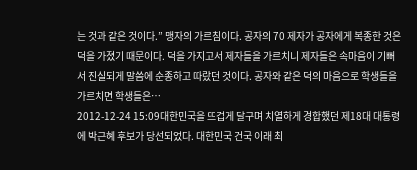는 것과 같은 것이다.” 맹자의 가르침이다. 공자의 70 제자가 공자에게 복종한 것은 덕을 가졌기 때문이다. 덕을 가지고서 제자들을 가르치니 제자들은 속마음이 기뻐서 진실되게 말씀에 순종하고 따랐던 것이다. 공자와 같은 덕의 마음으로 학생들을 가르치면 학생들은…
2012-12-24 15:09대한민국을 뜨겁게 달구며 치열하게 경합했던 제18대 대통령에 박근혜 후보가 당선되었다. 대한민국 건국 이래 최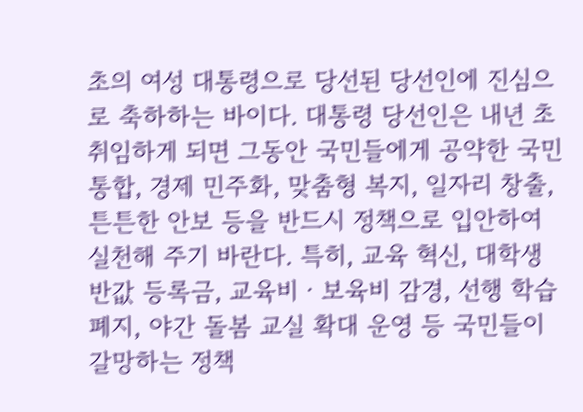초의 여성 대통령으로 당선된 당선인에 진심으로 축하하는 바이다. 대통령 당선인은 내년 초 취임하게 되면 그동안 국민들에게 공약한 국민통합, 경제 민주화, 맞춤형 복지, 일자리 창출, 튼튼한 안보 등을 반드시 정책으로 입안하여 실천해 주기 바란다. 특히, 교육 혁신, 대학생 반값 등록금, 교육비ㆍ보육비 감경, 선행 학습 폐지, 야간 돌봄 교실 확대 운영 등 국민들이 갈망하는 정책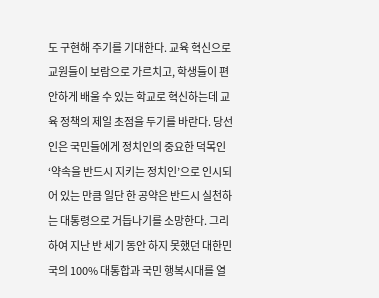도 구현해 주기를 기대한다. 교육 혁신으로 교원들이 보람으로 가르치고, 학생들이 편안하게 배울 수 있는 학교로 혁신하는데 교육 정책의 제일 초점을 두기를 바란다. 당선인은 국민들에게 정치인의 중요한 덕목인 ‘약속을 반드시 지키는 정치인’으로 인시되어 있는 만큼 일단 한 공약은 반드시 실천하는 대통령으로 거듭나기를 소망한다. 그리하여 지난 반 세기 동안 하지 못했던 대한민국의 100% 대통합과 국민 행복시대를 열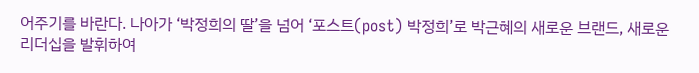어주기를 바란다. 나아가 ‘박정희의 딸’을 넘어 ‘포스트(post) 박정희’로 박근혜의 새로운 브랜드, 새로운 리더십을 발휘하여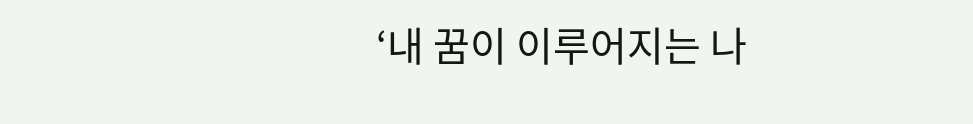‘내 꿈이 이루어지는 나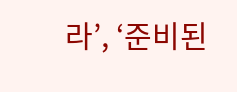라’, ‘준비된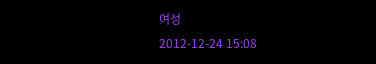여성
2012-12-24 15:08